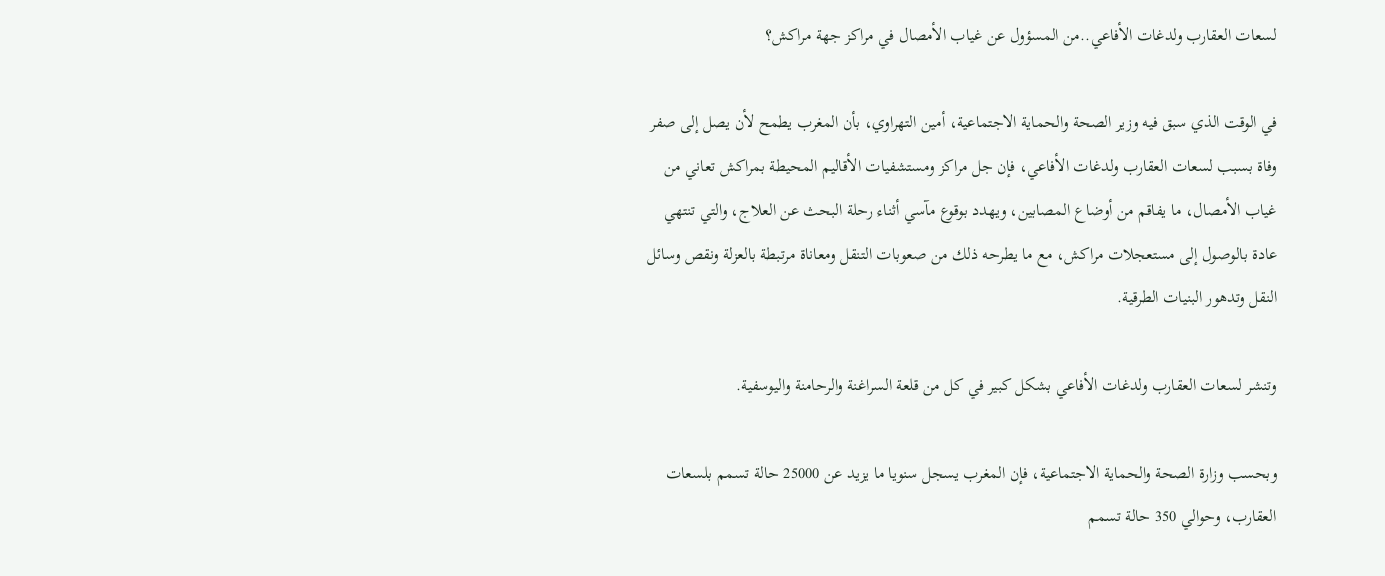لسعات العقارب ولدغات الأفاعي..من المسؤول عن غياب الأمصال في مراكز جهة مراكش؟

في الوقت الذي سبق فيه وزير الصحة والحماية الاجتماعية، أمين التهراوي، بأن المغرب يطمح لأن يصل إلى صفر وفاة بسبب لسعات العقارب ولدغات الأفاعي، فإن جل مراكز ومستشفيات الأقاليم المحيطة بمراكش تعاني من غياب الأمصال، ما يفاقم من أوضاع المصابين، ويهدد بوقوع مآسي أثناء رحلة البحث عن العلاج، والتي تنتهي عادة بالوصول إلى مستعجلات مراكش، مع ما يطرحه ذلك من صعوبات التنقل ومعاناة مرتبطة بالعزلة ونقص وسائل النقل وتدهور البنيات الطرقية.

وتنشر لسعات العقارب ولدغات الأفاعي بشكل كبير في كل من قلعة السراغنة والرحامنة واليوسفية.

وبحسب وزارة الصحة والحماية الاجتماعية، فإن المغرب يسجل سنويا ما يزيد عن 25000 حالة تسمم بلسعات العقارب، وحوالي 350 حالة تسمم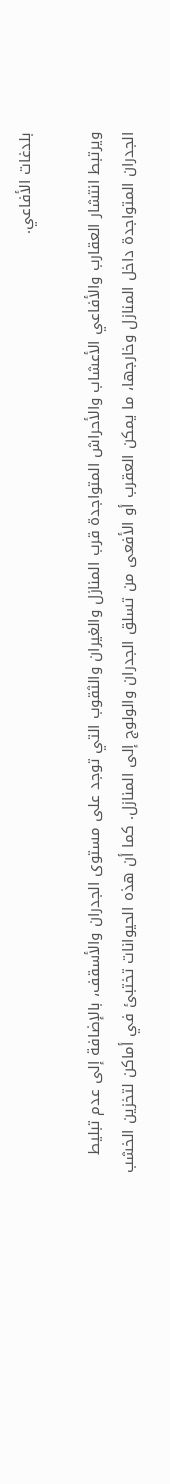بلدغات الأفاعي.

ويرتبط انتشار العقارب والأفاعي الأعشاب والأحراش المتواجدة قرب المنازل والغيران والثقوب التي توجد على مستوى الجدران والأسقف، بالإضافة إلى عدم تبليط الجدران المتواجدة داخل المنازل وخارجها، ما يمكن العقرب أو الأفعى من تسلق الجدران والولوج إلى المنازل. كما أن هذه الحيوانات تختبئ في أماكن لتخزين الخشب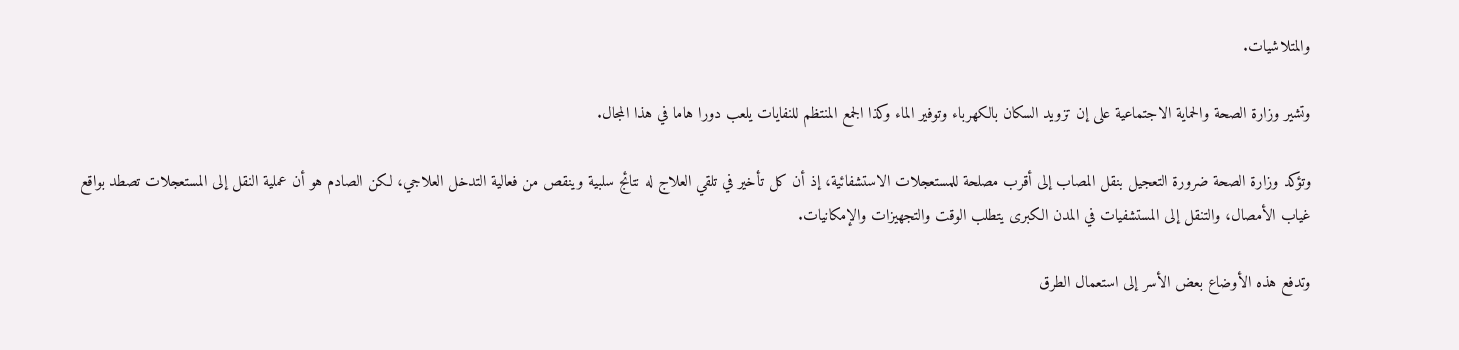والمتلاشيات.

وتشير وزارة الصحة والحماية الاجتماعية على إن تزويد السكان بالكهرباء وتوفير الماء وكذا الجمع المنتظم للنفايات يلعب دورا هاما في هذا المجال.

وتؤكد وزارة الصحة ضرورة التعجيل بنقل المصاب إلى أقرب مصلحة للمستعجلات الاستشفائية، إذ أن كل تأخير في تلقي العلاج له نتائج سلبية وينقص من فعالية التدخل العلاجي، لكن الصادم هو أن عملية النقل إلى المستعجلات تصطد بواقع غياب الأمصال، والتنقل إلى المستشفيات في المدن الكبرى يتطلب الوقت والتجهيزات والإمكانيات.

وتدفع هذه الأوضاع بعض الأسر إلى استعمال الطرق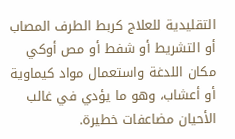التقليدية للعلاج كربط الطرف المصاب أو التشريط أو شفط أو مص أوكي مكان اللدغة واستعمال مواد كيماوية أو أعشاب، وهو ما يؤدي في غالب الأحيان مضاعفات خطيرة.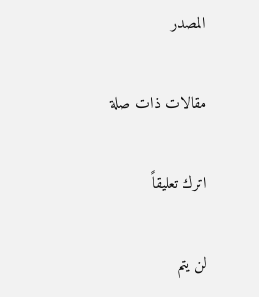المصدر

مقالات ذات صلة

اترك تعليقاً

لن يتم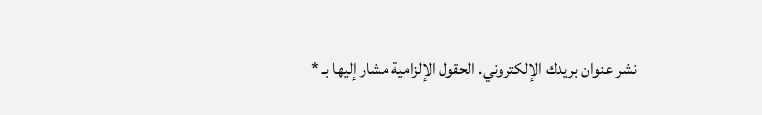نشر عنوان بريدك الإلكتروني. الحقول الإلزامية مشار إليها بـ *